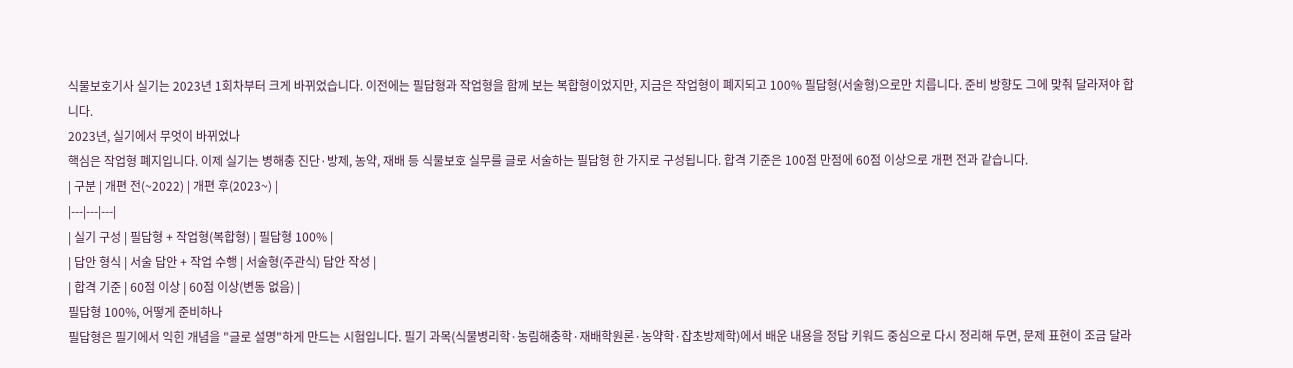식물보호기사 실기는 2023년 1회차부터 크게 바뀌었습니다. 이전에는 필답형과 작업형을 함께 보는 복합형이었지만, 지금은 작업형이 폐지되고 100% 필답형(서술형)으로만 치릅니다. 준비 방향도 그에 맞춰 달라져야 합니다.
2023년, 실기에서 무엇이 바뀌었나
핵심은 작업형 폐지입니다. 이제 실기는 병해충 진단·방제, 농약, 재배 등 식물보호 실무를 글로 서술하는 필답형 한 가지로 구성됩니다. 합격 기준은 100점 만점에 60점 이상으로 개편 전과 같습니다.
| 구분 | 개편 전(~2022) | 개편 후(2023~) |
|---|---|---|
| 실기 구성 | 필답형 + 작업형(복합형) | 필답형 100% |
| 답안 형식 | 서술 답안 + 작업 수행 | 서술형(주관식) 답안 작성 |
| 합격 기준 | 60점 이상 | 60점 이상(변동 없음) |
필답형 100%, 어떻게 준비하나
필답형은 필기에서 익힌 개념을 "글로 설명"하게 만드는 시험입니다. 필기 과목(식물병리학·농림해충학·재배학원론·농약학·잡초방제학)에서 배운 내용을 정답 키워드 중심으로 다시 정리해 두면, 문제 표현이 조금 달라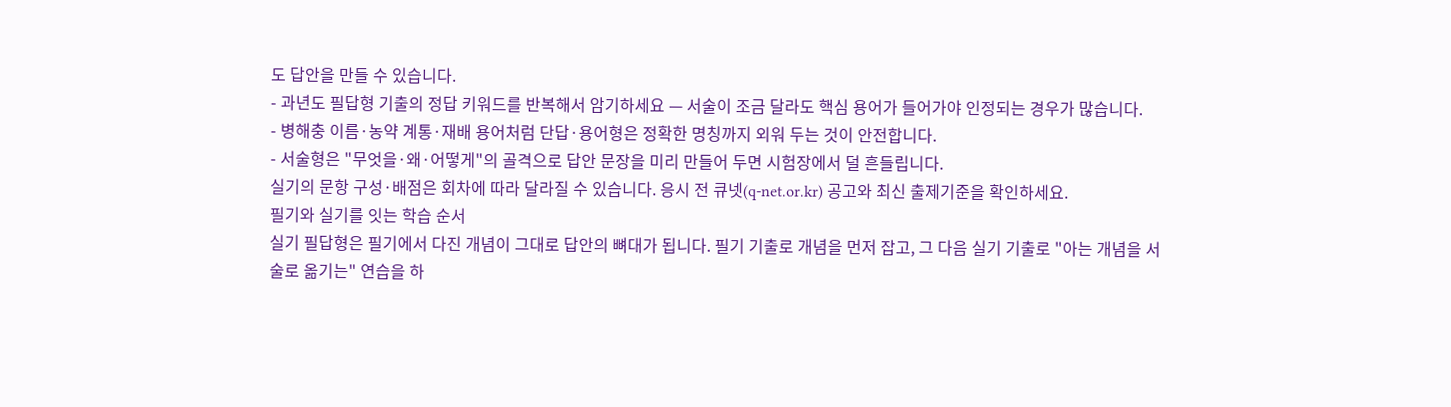도 답안을 만들 수 있습니다.
- 과년도 필답형 기출의 정답 키워드를 반복해서 암기하세요 — 서술이 조금 달라도 핵심 용어가 들어가야 인정되는 경우가 많습니다.
- 병해충 이름·농약 계통·재배 용어처럼 단답·용어형은 정확한 명칭까지 외워 두는 것이 안전합니다.
- 서술형은 "무엇을·왜·어떻게"의 골격으로 답안 문장을 미리 만들어 두면 시험장에서 덜 흔들립니다.
실기의 문항 구성·배점은 회차에 따라 달라질 수 있습니다. 응시 전 큐넷(q-net.or.kr) 공고와 최신 출제기준을 확인하세요.
필기와 실기를 잇는 학습 순서
실기 필답형은 필기에서 다진 개념이 그대로 답안의 뼈대가 됩니다. 필기 기출로 개념을 먼저 잡고, 그 다음 실기 기출로 "아는 개념을 서술로 옮기는" 연습을 하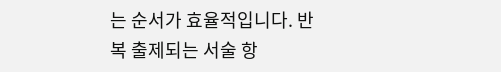는 순서가 효율적입니다. 반복 출제되는 서술 항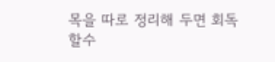목을 따로 정리해 두면 회독할수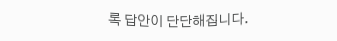록 답안이 단단해집니다.